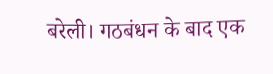बरेली। गठबंधन के बाद एक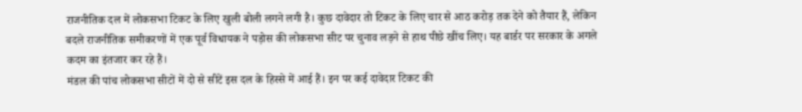राजनीतिक दल में लोकसभा टिकट के लिए खुली बोली लगने लगी है। कुछ दावेदार तो टिकट के लिए चार से आठ करोड़ तक देने को तैयार हैं, लेकिन बदले राजनीतिक समीकरणों में एक पूर्व विधायक ने पड़ोस की लोकसभा सीट पर चुनाव लड़ने से हाथ पीछे खींच लिए। यह बार्डर पर सरकार के अगले कदम का इंतजार कर रहे हैं।
मंडल की पांच लोकसभा सीटों में दो से सीटें इस दल के हिस्से में आई हैं। इन पर कई दावेदार टिकट की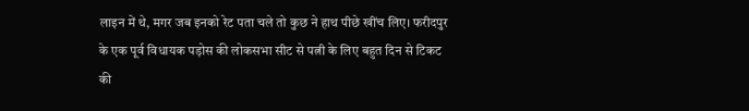लाइन में थे, मगर जब इनको रेट पता चले तो कुछ ने हाथ पीछे खींच लिए। फरीदपुर के एक पूर्व विधायक पड़ोस की लोकसभा सीट से पत्नी के लिए बहुत दिन से टिकट की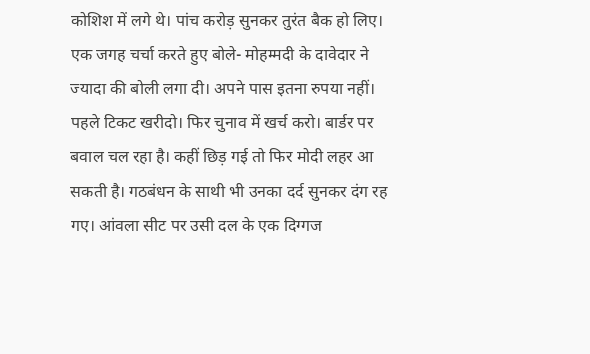कोशिश में लगे थे। पांच करोड़ सुनकर तुरंत बैक हो लिए। एक जगह चर्चा करते हुए बोले- मोहम्मदी के दावेदार ने ज्यादा की बोली लगा दी। अपने पास इतना रुपया नहीं। पहले टिकट खरीदो। फिर चुनाव में खर्च करो। बार्डर पर बवाल चल रहा है। कहीं छिड़ गई तो फिर मोदी लहर आ सकती है। गठबंधन के साथी भी उनका दर्द सुनकर दंग रह गए। आंवला सीट पर उसी दल के एक दिग्गज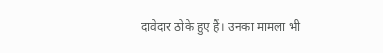दावेदार ठोके हुए हैं। उनका मामला भी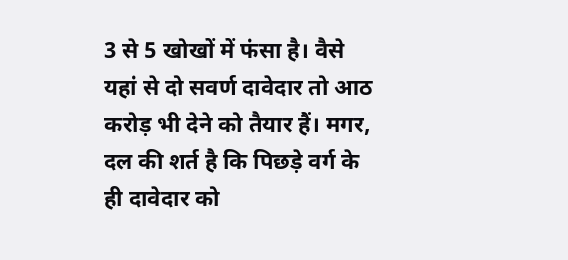3 से 5 खोखों में फंसा है। वैसे यहां से दो सवर्ण दावेदार तो आठ करोड़ भी देने को तैयार हैं। मगर, दल की शर्त है कि पिछड़े वर्ग के ही दावेदार को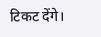टिकट देंगे।